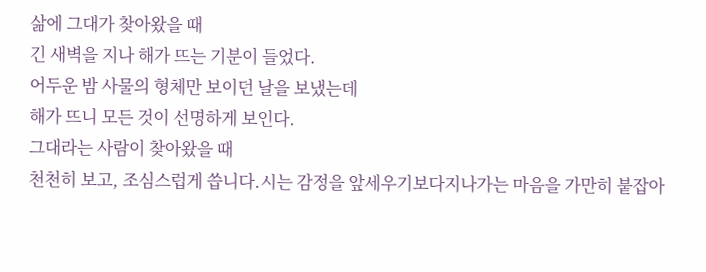삶에 그대가 찾아왔을 때
긴 새벽을 지나 해가 뜨는 기분이 들었다.
어두운 밤 사물의 형체만 보이던 날을 보냈는데
해가 뜨니 모든 것이 선명하게 보인다.
그대라는 사람이 찾아왔을 때
천천히 보고, 조심스럽게 씁니다.시는 감정을 앞세우기보다지나가는 마음을 가만히 붙잡아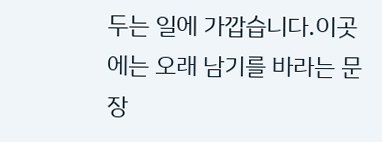두는 일에 가깝습니다.이곳에는 오래 남기를 바라는 문장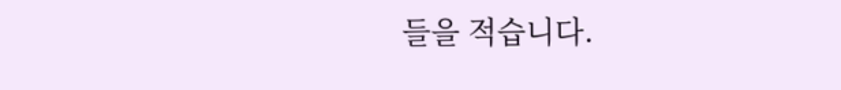들을 적습니다.